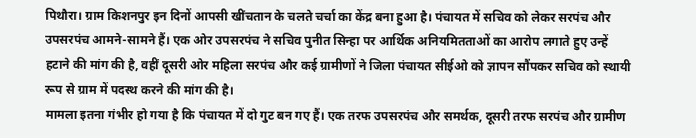पिथौरा। ग्राम किशनपुर इन दिनों आपसी खींचतान के चलते चर्चा का केंद्र बना हुआ है। पंचायत में सचिव को लेकर सरपंच और उपसरपंच आमने-सामने हैं। एक ओर उपसरपंच ने सचिव पुनीत सिन्हा पर आर्थिक अनियमितताओं का आरोप लगाते हुए उन्हें हटाने की मांग की है, वहीं दूसरी ओर महिला सरपंच और कई ग्रामीणों ने जिला पंचायत सीईओ को ज्ञापन सौंपकर सचिव को स्थायी रूप से ग्राम में पदस्थ करने की मांग की है।
मामला इतना गंभीर हो गया है कि पंचायत में दो गुट बन गए हैं। एक तरफ उपसरपंच और समर्थक, दूसरी तरफ सरपंच और ग्रामीण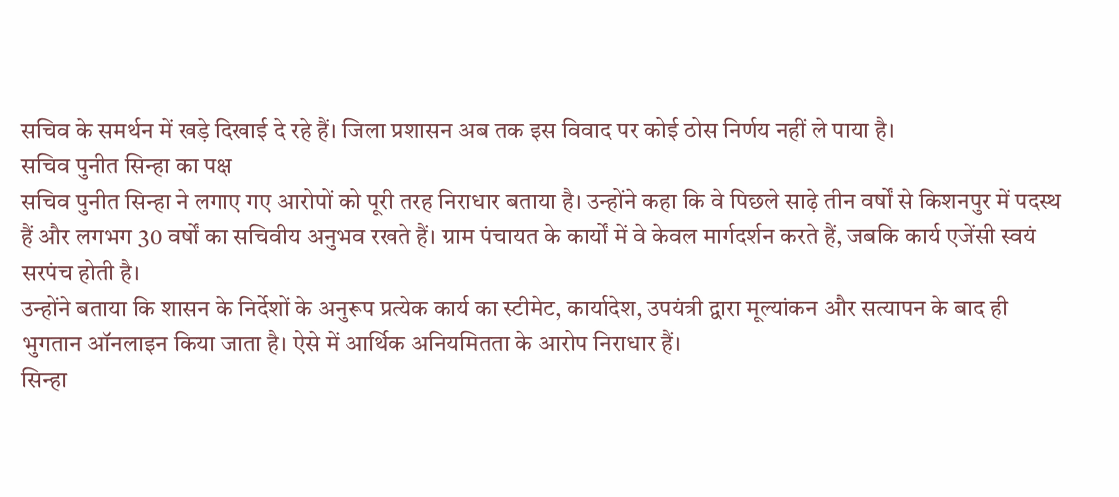सचिव के समर्थन में खड़े दिखाई दे रहे हैं। जिला प्रशासन अब तक इस विवाद पर कोई ठोस निर्णय नहीं ले पाया है।
सचिव पुनीत सिन्हा का पक्ष
सचिव पुनीत सिन्हा ने लगाए गए आरोपों को पूरी तरह निराधार बताया है। उन्होंने कहा कि वे पिछले साढ़े तीन वर्षों से किशनपुर में पदस्थ हैं और लगभग 30 वर्षों का सचिवीय अनुभव रखते हैं। ग्राम पंचायत के कार्यों में वे केवल मार्गदर्शन करते हैं, जबकि कार्य एजेंसी स्वयं सरपंच होती है।
उन्होंने बताया कि शासन के निर्देशों के अनुरूप प्रत्येक कार्य का स्टीमेट, कार्यादेश, उपयंत्री द्वारा मूल्यांकन और सत्यापन के बाद ही भुगतान ऑनलाइन किया जाता है। ऐसे में आर्थिक अनियमितता के आरोप निराधार हैं।
सिन्हा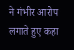ने गंभीर आरोप लगाते हुए कहा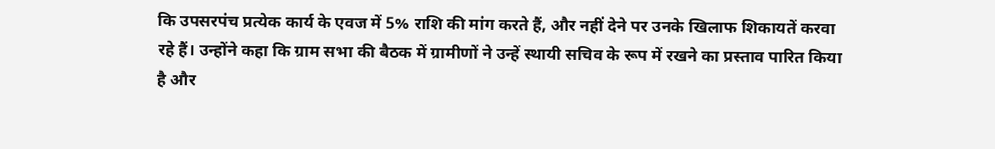कि उपसरपंच प्रत्येक कार्य के एवज में 5% राशि की मांग करते हैं, और नहीं देने पर उनके खिलाफ शिकायतें करवा रहे हैं। उन्होंने कहा कि ग्राम सभा की बैठक में ग्रामीणों ने उन्हें स्थायी सचिव के रूप में रखने का प्रस्ताव पारित किया है और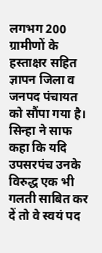लगभग 200 ग्रामीणों के हस्ताक्षर सहित ज्ञापन जिला व जनपद पंचायत को सौंपा गया है।
सिन्हा ने साफ कहा कि यदि उपसरपंच उनके विरुद्ध एक भी गलती साबित कर दें तो वे स्वयं पद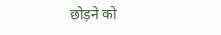छोड़ने को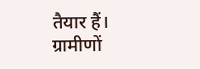तैयार हैं।
ग्रामीणों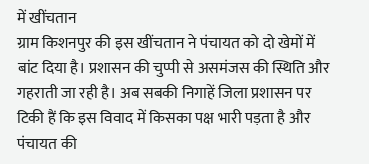में खींचतान
ग्राम किशनपुर की इस खींचतान ने पंचायत को दो खेमों में बांट दिया है। प्रशासन की चुप्पी से असमंजस की स्थिति और गहराती जा रही है। अब सबकी निगाहें जिला प्रशासन पर टिकी हैं कि इस विवाद में किसका पक्ष भारी पड़ता है और पंचायत की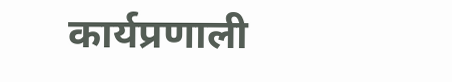कार्यप्रणाली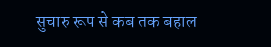सुचारु रूप से कब तक बहाल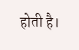होती है।